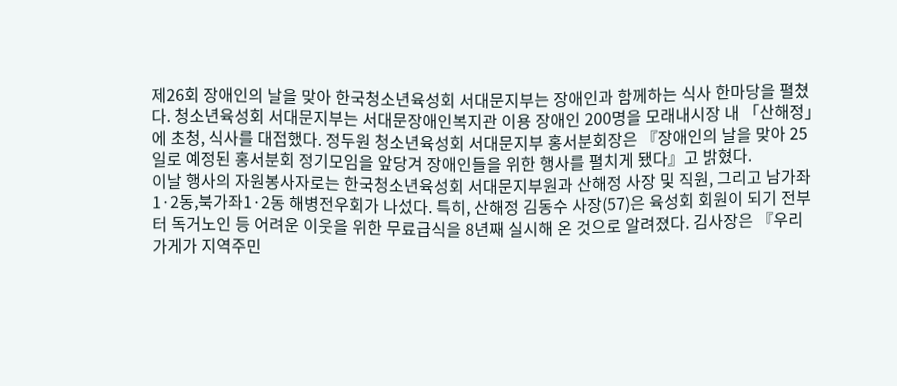제26회 장애인의 날을 맞아 한국청소년육성회 서대문지부는 장애인과 함께하는 식사 한마당을 펼쳤다. 청소년육성회 서대문지부는 서대문장애인복지관 이용 장애인 200명을 모래내시장 내 「산해정」에 초청, 식사를 대접했다. 정두원 청소년육성회 서대문지부 홍서분회장은 『장애인의 날을 맞아 25일로 예정된 홍서분회 정기모임을 앞당겨 장애인들을 위한 행사를 펼치게 됐다』고 밝혔다.
이날 행사의 자원봉사자로는 한국청소년육성회 서대문지부원과 산해정 사장 및 직원, 그리고 남가좌1·2동,북가좌1·2동 해병전우회가 나섰다. 특히, 산해정 김동수 사장(57)은 육성회 회원이 되기 전부터 독거노인 등 어려운 이웃을 위한 무료급식을 8년째 실시해 온 것으로 알려졌다. 김사장은 『우리 가게가 지역주민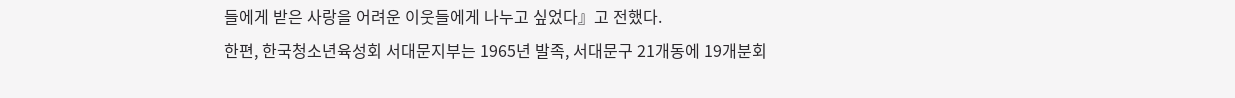들에게 받은 사랑을 어려운 이웃들에게 나누고 싶었다』고 전했다.
한편, 한국청소년육성회 서대문지부는 1965년 발족, 서대문구 21개동에 19개분회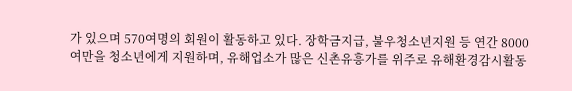가 있으며 570여명의 회원이 활동하고 있다. 장학금지급, 불우청소년지원 등 연간 8000여만을 청소년에게 지원하며, 유해업소가 많은 신촌유흥가를 위주로 유해환경감시활동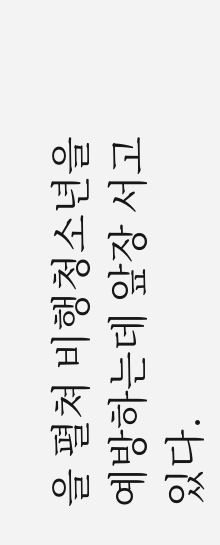을 펼쳐 비행청소년을 예방하는데 앞장 서고 있다.